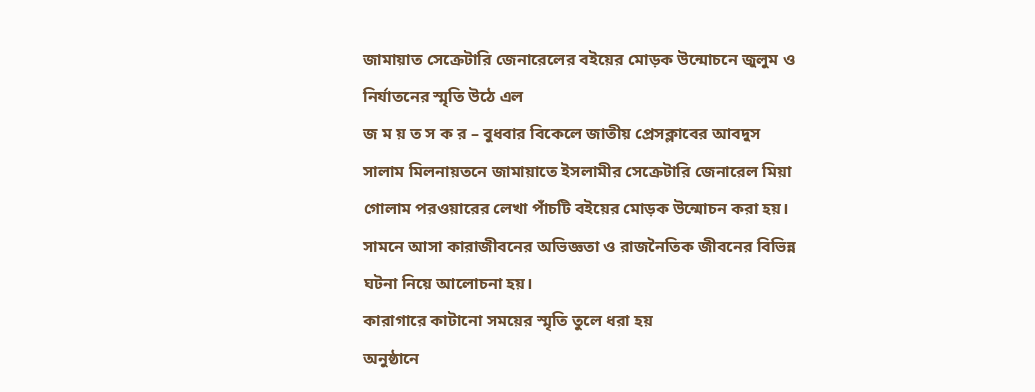জামায়াত সেক্রেটারি জেনারেলের বইয়ের মোড়ক উন্মোচনে জুলুম ও নির্যাতনের স্মৃতি উঠে এল
জ ম য় ত স ক র – বুধবার বিকেলে জাতীয় প্রেসক্লাবের আবদুস সালাম মিলনায়তনে জামায়াতে ইসলামীর সেক্রেটারি জেনারেল মিয়া গোলাম পরওয়ারের লেখা পাঁচটি বইয়ের মোড়ক উন্মোচন করা হয়। সামনে আসা কারাজীবনের অভিজ্ঞতা ও রাজনৈতিক জীবনের বিভিন্ন ঘটনা নিয়ে আলোচনা হয়।
কারাগারে কাটানো সময়ের স্মৃতি তুলে ধরা হয়
অনুষ্ঠানে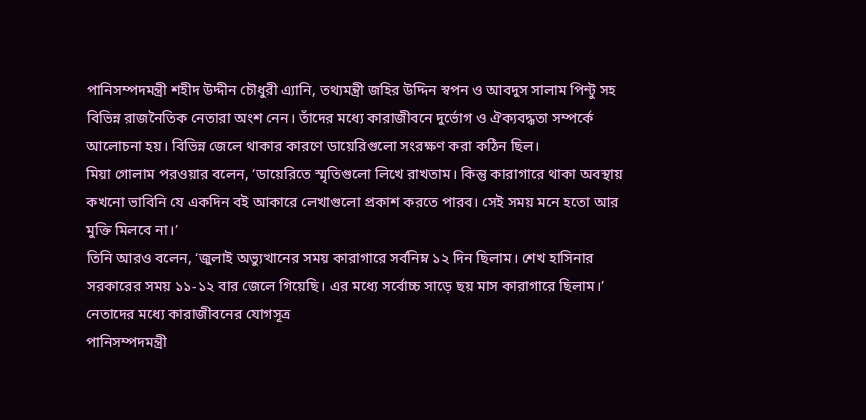পানিসম্পদমন্ত্রী শহীদ উদ্দীন চৌধুরী এ্যানি, তথ্যমন্ত্রী জহির উদ্দিন স্বপন ও আবদুস সালাম পিন্টু সহ বিভিন্ন রাজনৈতিক নেতারা অংশ নেন। তাঁদের মধ্যে কারাজীবনে দুর্ভোগ ও ঐক্যবদ্ধতা সম্পর্কে আলোচনা হয়। বিভিন্ন জেলে থাকার কারণে ডায়েরিগুলো সংরক্ষণ করা কঠিন ছিল।
মিয়া গোলাম পরওয়ার বলেন, ‘ডায়েরিতে স্মৃতিগুলো লিখে রাখতাম। কিন্তু কারাগারে থাকা অবস্থায় কখনো ভাবিনি যে একদিন বই আকারে লেখাগুলো প্রকাশ করতে পারব। সেই সময় মনে হতো আর মুক্তি মিলবে না।’
তিনি আরও বলেন, ‘জুলাই অভ্যুত্থানের সময় কারাগারে সর্বনিম্ন ১২ দিন ছিলাম। শেখ হাসিনার সরকারের সময় ১১-১২ বার জেলে গিয়েছি। এর মধ্যে সর্বোচ্চ সাড়ে ছয় মাস কারাগারে ছিলাম।’
নেতাদের মধ্যে কারাজীবনের যোগসূত্র
পানিসম্পদমন্ত্রী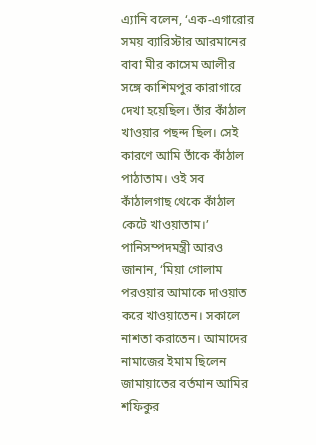এ্যানি বলেন, ‘এক-এগারোর সময় ব্যারিস্টার আরমানের বাবা মীর কাসেম আলীর সঙ্গে কাশিমপুর কারাগারে দেখা হয়েছিল। তাঁর কাঁঠাল খাওয়ার পছন্দ ছিল। সেই কারণে আমি তাঁকে কাঁঠাল পাঠাতাম। ওই সব কাঁঠালগাছ থেকে কাঁঠাল কেটে খাওয়াতাম।’
পানিসম্পদমন্ত্রী আরও জানান, ‘মিয়া গোলাম পরওয়ার আমাকে দাওয়াত করে খাওয়াতেন। সকালে নাশতা করাতেন। আমাদের নামাজের ইমাম ছিলেন জামায়াতের বর্তমান আমির শফিকুর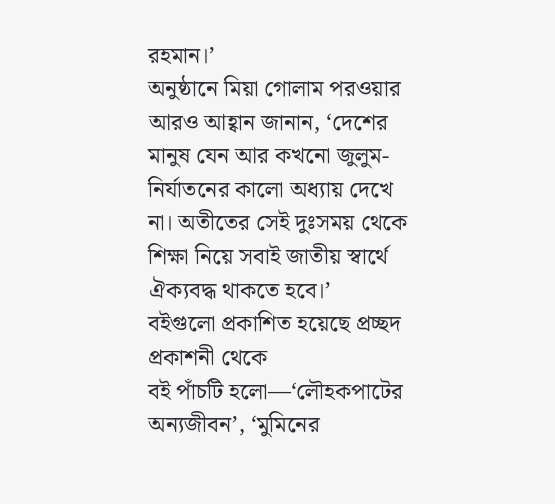রহমান।’
অনুষ্ঠানে মিয়া গোলাম পরওয়ার আরও আহ্বান জানান, ‘দেশের মানুষ যেন আর কখনো জুলুম-নির্যাতনের কালো অধ্যায় দেখে না। অতীতের সেই দুঃসময় থেকে শিক্ষা নিয়ে সবাই জাতীয় স্বার্থে ঐক্যবদ্ধ থাকতে হবে।’
বইগুলো প্রকাশিত হয়েছে প্রচ্ছদ প্রকাশনী থেকে
বই পাঁচটি হলো—‘লৌহকপাটের অন্যজীবন’, ‘মুমিনের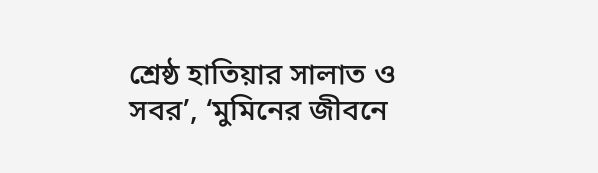শ্রেষ্ঠ হাতিয়ার সালাত ও সবর’, ‘মুমিনের জীবনে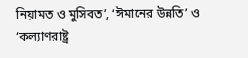নিয়ামত ও মুসিবত’, ‘ঈমানের উন্নতি’ ও ‘কল্যাণরাষ্ট্র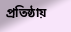প্রতিষ্ঠায়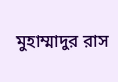মুহাম্মাদুর রাস